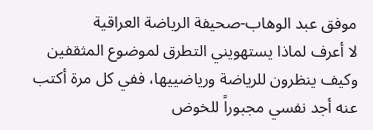موفق عبد الوهاب-صحيفة الرياضة العراقية
لا أعرف لماذا يستهويني التطرق لموضوع المثقفين وكيف ينظرون للرياضة ورياضييها، ففي كل مرة أكتب عنه أجد نفسي مجبوراً للخوض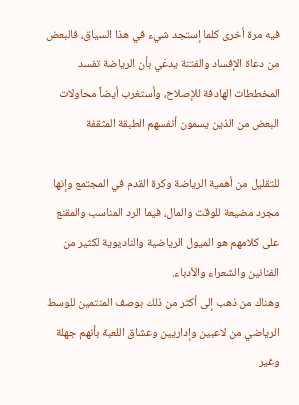فيه مرة أخرى كلما إستجد شيء في هذا السياق، فالبعض من دعاة الإفساد والفتنة يدعّي بأن الرياضة تفسد المخططات الهادفة للإصلاح، وأستغرب أيضاً محاولات البعض من الذين يسمون أنفسهم الطبقة المثقفة

للتقليل من أهمية الرياضة وكرة القدم في المجتمع وإنها مجرد مضيعة للوقت والمال، فيما الرد المناسب والمقنع على كلامهم هو الميول الرياضية والناديوية لكثير من الفنانين والشعراء والأدباء.
وهناك من ذهب إلى أكثر من ذلك بوصف المنتمين للوسط الرياضي من لاعبين وإداريين وعشاق اللعبة بأنهم جهلة وغير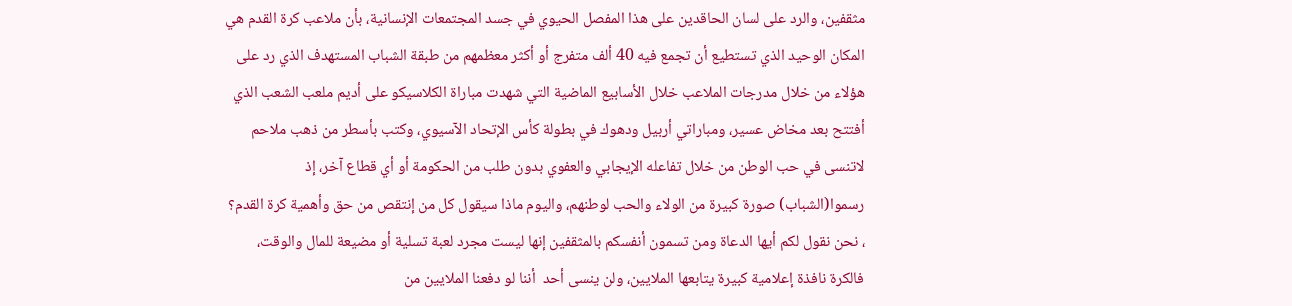مثقفين، والرد على لسان الحاقدين على هذا المفصل الحيوي في جسد المجتمعات الإنسانية، بأن ملاعب كرة القدم هي المكان الوحيد الذي تستطيع أن تجمع فيه 40 ألف متفرج أو أكثر معظمهم من طبقة الشباب المستهدف الذي رد على هؤلاء من خلال مدرجات الملاعب خلال الأسابيع الماضية التي شهدت مباراة الكلاسيكو على أديم ملعب الشعب الذي أفتتح بعد مخاض عسير، ومباراتي أربيل ودهوك في بطولة كأس الإتحاد الآسيوي، وكتب بأسطر من ذهب ملاحم لاتنسى في حب الوطن من خلال تفاعله الإيجابي والعفوي بدون طلب من الحكومة أو أي قطاع آخر، إذ رسموا(الشباب) صورة كبيرة من الولاء والحب لوطنهم، واليوم ماذا سيقول كل من إنتقص من حق وأهمية كرة القدم؟ ، نحن نقول لكم أيها الدعاة ومن تسمون أنفسكم بالمثقفين إنها ليست مجرد لعبة تسلية أو مضيعة للمال والوقت، فالكرة نافذة إعلامية كبيرة يتابعها الملايين، ولن ينسى أحد  أننا لو دفعنا الملايين من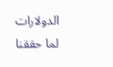الدولارات لما حققنا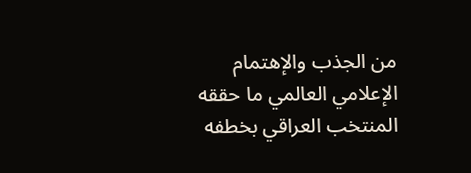من الجذب والإهتمام الإعلامي العالمي ما حققه المنتخب العراقي بخطفه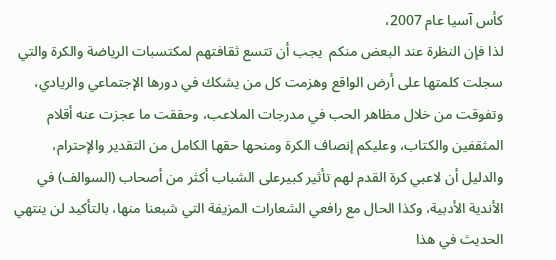كأس آسيا عام 2007،
لذا فإن النظرة عند البعض منكم  يجب أن تتسع ثقافتهم لمكتسبات الرياضة والكرة والتي سجلت كلمتها على أرض الواقع وهزمت كل من يشكك في دورها الإجتماعي والريادي، وتفوقت من خلال مظاهر الحب في مدرجات الملاعب، وحققت ما عجزت عنه أقلام المثقفين والكتاب، وعليكم إنصاف الكرة ومنحها حقها الكامل من التقدير والإحترام، والدليل أن لاعبي كرة القدم لهم تأثير كبيرعلى الشباب أكثر من أصحاب (السوالف) في الأندية الأدبية، وكذا الحال مع رافعي الشعارات المزيفة التي شبعنا منها، بالتأكيد لن ينتهي الحديث في هذا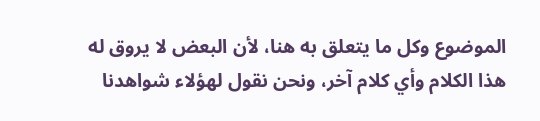الموضوع وكل ما يتعلق به هنا، لأن البعض لا يروق له هذا الكلام وأي كلام آخر، ونحن نقول لهؤلاء شواهدنا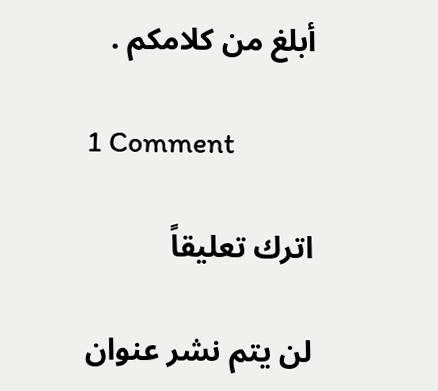أبلغ من كلامكم .

1 Comment

اترك تعليقاً

لن يتم نشر عنوان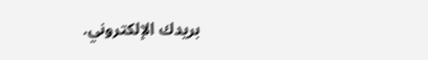بريدك الإلكتروني.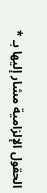الحقول الإلزامية مشار إليها بـ *